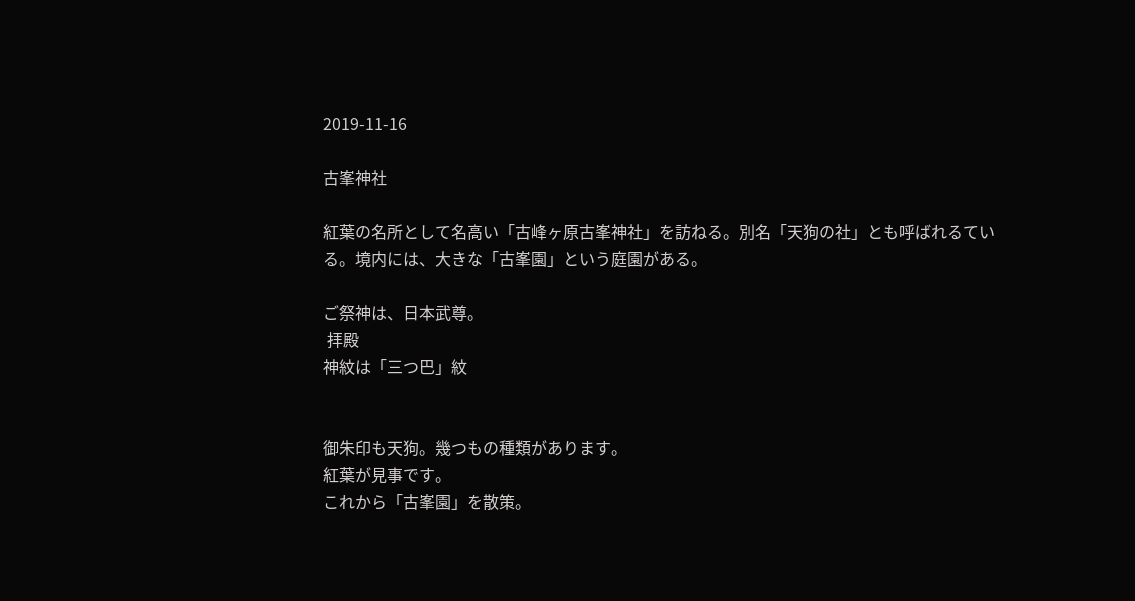2019-11-16

古峯神社

紅葉の名所として名高い「古峰ヶ原古峯神社」を訪ねる。別名「天狗の社」とも呼ばれるている。境内には、大きな「古峯園」という庭園がある。

ご祭神は、日本武尊。
 拝殿
神紋は「三つ巴」紋


御朱印も天狗。幾つもの種類があります。
紅葉が見事です。
これから「古峯園」を散策。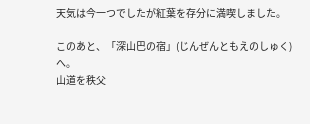天気は今一つでしたが紅葉を存分に満喫しました。

このあと、「深山巴の宿」(じんぜんともえのしゅく)へ。
山道を秩父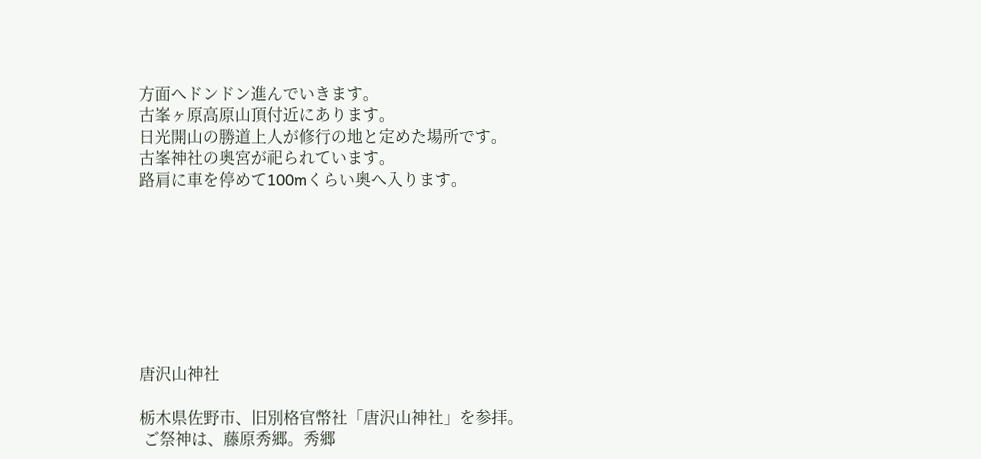方面へドンドン進んでいきます。
古峯ヶ原高原山頂付近にあります。
日光開山の勝道上人が修行の地と定めた場所です。
古峯神社の奥宮が祀られています。
路肩に車を停めて100mくらい奥へ入ります。








唐沢山神社

栃木県佐野市、旧別格官幣社「唐沢山神社」を参拝。
 ご祭神は、藤原秀郷。秀郷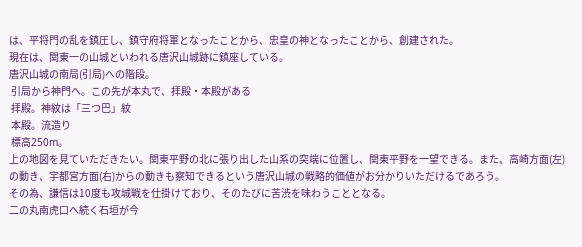は、平将門の乱を鎮圧し、鎮守府将軍となったことから、忠皇の神となったことから、創建された。
現在は、関東一の山城といわれる唐沢山城跡に鎮座している。
唐沢山城の南局(引局)への階段。
 引局から神門へ。この先が本丸で、拝殿・本殿がある
 拝殿。神紋は「三つ巴」紋
 本殿。流造り
 標高250m。
上の地図を見ていただきたい。関東平野の北に張り出した山系の突端に位置し、関東平野を一望できる。また、高崎方面(左)の動き、宇都宮方面(右)からの動きも察知できるという唐沢山城の戦略的価値がお分かりいただけるであろう。
その為、謙信は10度も攻城戦を仕掛けており、そのたびに苦渋を味わうこととなる。
二の丸南虎口へ続く石垣が今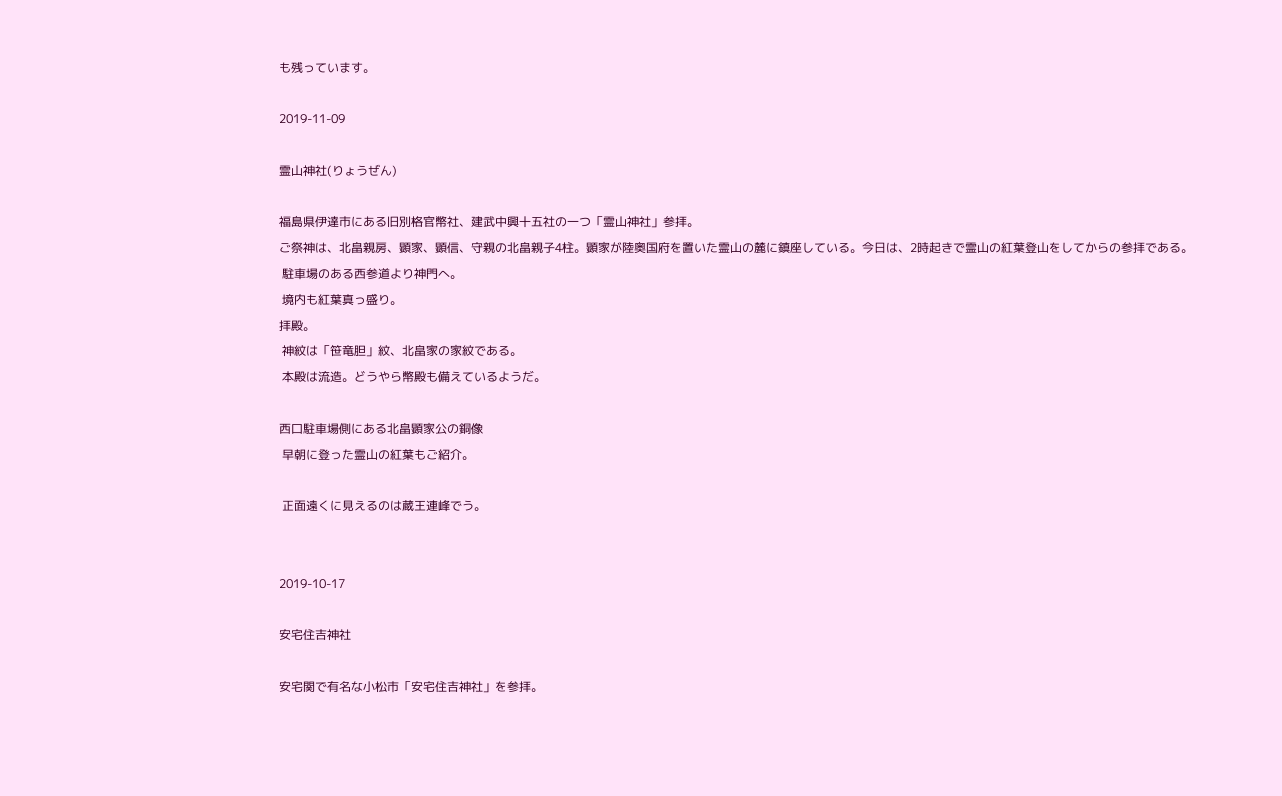も残っています。

2019-11-09

霊山神社(りょうぜん)

福島県伊達市にある旧別格官幣社、建武中興十五社の一つ「霊山神社」参拝。
ご祭神は、北畠親房、顕家、顕信、守親の北畠親子4柱。顕家が陸奥国府を置いた霊山の麓に鎮座している。今日は、2時起きで霊山の紅葉登山をしてからの参拝である。
 駐車場のある西参道より神門へ。
 境内も紅葉真っ盛り。
拝殿。
 神紋は「笹竜胆」紋、北畠家の家紋である。
 本殿は流造。どうやら幣殿も備えているようだ。

西口駐車場側にある北畠顕家公の銅像
 早朝に登った霊山の紅葉もご紹介。

 正面遠くに見えるのは蔵王連峰でう。


2019-10-17

安宅住吉神社

安宅関で有名な小松市「安宅住吉神社」を参拝。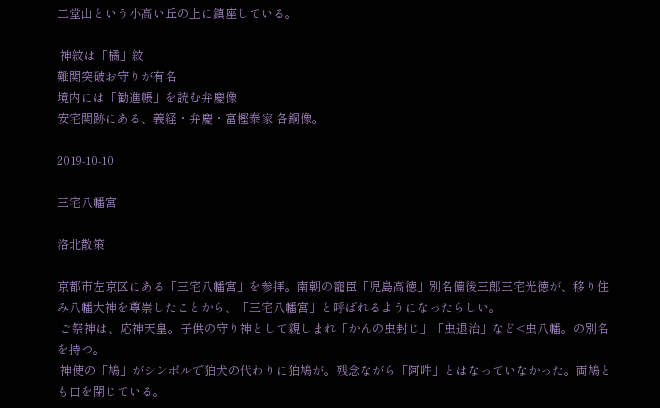二堂山という小高い丘の上に鎮座している。

 神紋は「橘」紋
難関突破お守りが有名
境内には「勧進帳」を読む弁慶像
安宅関跡にある、義経・弁慶・富樫泰家 各銅像。

2019-10-10

三宅八幡宮

洛北散策

京都市左京区にある「三宅八幡宮」を参拝。南朝の寵臣「児島高徳」別名備後三郎三宅光徳が、移り住み八幡大神を尊崇したことから、「三宅八幡宮」と呼ばれるようになったらしい。
 ご祭神は、応神天皇。子供の守り神として親しまれ「かんの虫封じ」「虫退治」など<虫八幡。の別名を持つ。
 神使の「鳩」がシンボルで狛犬の代わりに狛鳩が。残念ながら「阿吽」とはなっていなかった。両鳩とも口を閉じている。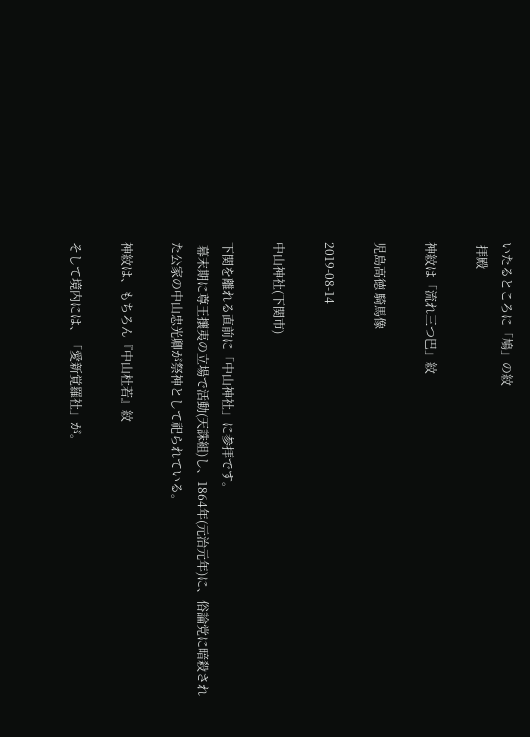いたるところに「鳩」の紋
 拝殿

神紋は「流れ三つ巴」紋

児島高徳 騎馬像

2019-08-14

中山神社(下関市)

下関を離れる直前に「中山神社」に参拝です。
 幕末期に尊王攘夷の立場で活動(天誅組)し、1864年(元治元年)に、俗論党に暗殺された公家の中山忠光卿が祭神として祀られている。

神紋は、もちろん『中山杜若』紋

そして境内には、「愛新覚羅社」が。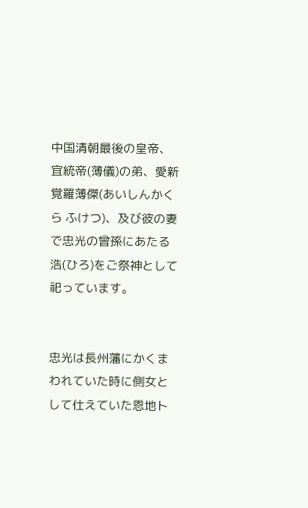中国清朝最後の皇帝、宜統帝(薄儀)の弟、愛新覚羅薄傑(あいしんかくら ふけつ)、及び彼の妻で忠光の曾孫にあたる浩(ひろ)をご祭神として祀っています。


忠光は長州藩にかくまわれていた時に側女として仕えていた恩地ト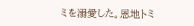ミを溺愛した。恩地トミ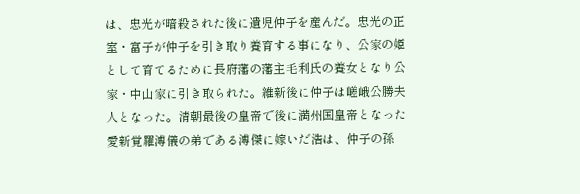は、忠光が暗殺された後に遺児仲子を産んだ。忠光の正室・富子が仲子を引き取り養育する事になり、公家の姫として育てるために長府藩の藩主毛利氏の養女となり公家・中山家に引き取られた。維新後に仲子は嵯峨公勝夫人となった。清朝最後の皇帝で後に満州国皇帝となった愛新覚羅溥儀の弟である溥傑に嫁いだ浩は、仲子の孫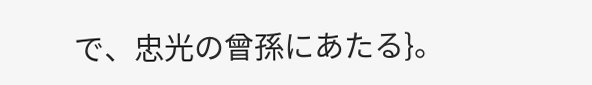で、忠光の曾孫にあたる}。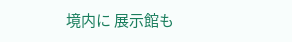境内に 展示館も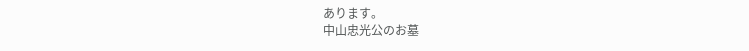あります。
中山忠光公のお墓